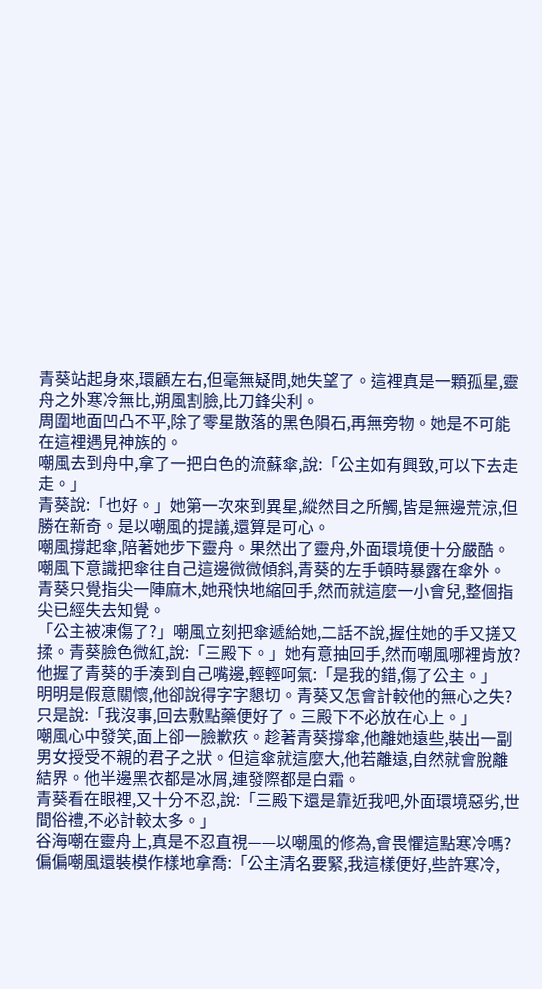青葵站起身來,環顧左右,但毫無疑問,她失望了。這裡真是一顆孤星,靈舟之外寒冷無比,朔風割臉,比刀鋒尖利。
周圍地面凹凸不平,除了零星散落的黑色隕石,再無旁物。她是不可能在這裡遇見神族的。
嘲風去到舟中,拿了一把白色的流蘇傘,說:「公主如有興致,可以下去走走。」
青葵說:「也好。」她第一次來到異星,縱然目之所觸,皆是無邊荒涼,但勝在新奇。是以嘲風的提議,還算是可心。
嘲風撐起傘,陪著她步下靈舟。果然出了靈舟,外面環境便十分嚴酷。嘲風下意識把傘往自己這邊微微傾斜,青葵的左手頓時暴露在傘外。
青葵只覺指尖一陣麻木,她飛快地縮回手,然而就這麼一小會兒,整個指尖已經失去知覺。
「公主被凍傷了?」嘲風立刻把傘遞給她,二話不說,握住她的手又搓又揉。青葵臉色微紅,說:「三殿下。」她有意抽回手,然而嘲風哪裡肯放?
他握了青葵的手湊到自己嘴邊,輕輕呵氣:「是我的錯,傷了公主。」
明明是假意關懷,他卻說得字字懇切。青葵又怎會計較他的無心之失?只是說:「我沒事,回去敷點藥便好了。三殿下不必放在心上。」
嘲風心中發笑,面上卻一臉歉疚。趁著青葵撐傘,他離她遠些,裝出一副男女授受不親的君子之狀。但這傘就這麼大,他若離遠,自然就會脫離結界。他半邊黑衣都是冰屑,連發際都是白霜。
青葵看在眼裡,又十分不忍,說:「三殿下還是靠近我吧,外面環境惡劣,世間俗禮,不必計較太多。」
谷海嘲在靈舟上,真是不忍直視——以嘲風的修為,會畏懼這點寒冷嗎?偏偏嘲風還裝模作樣地拿喬:「公主清名要緊,我這樣便好,些許寒冷,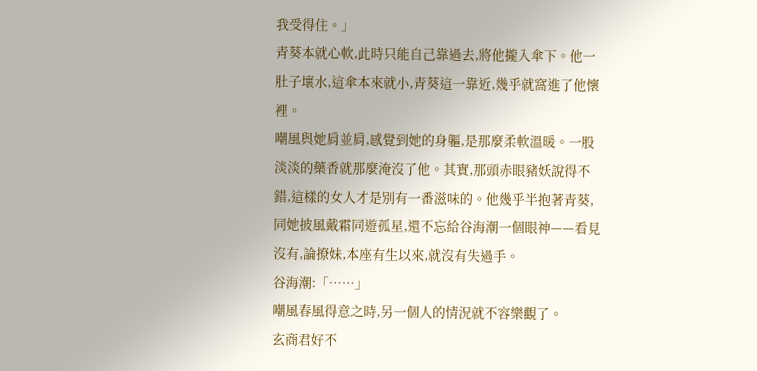我受得住。」
青葵本就心軟,此時只能自己靠過去,將他攏入傘下。他一肚子壞水,這傘本來就小,青葵這一靠近,幾乎就窩進了他懷裡。
嘲風與她肩並肩,感覺到她的身軀,是那麼柔軟溫暖。一股淡淡的藥香就那麼淹沒了他。其實,那頭赤眼豬妖說得不錯,這樣的女人才是別有一番滋味的。他幾乎半抱著青葵,同她披風戴霜同遊孤星,還不忘給谷海潮一個眼神——看見沒有,論撩妹,本座有生以來,就沒有失過手。
谷海潮:「……」
嘲風春風得意之時,另一個人的情況就不容樂觀了。
玄商君好不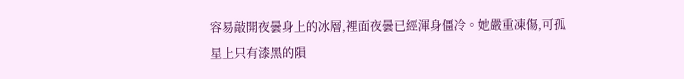容易敲開夜曇身上的冰層,裡面夜曇已經渾身僵冷。她嚴重凍傷,可孤星上只有漆黑的隕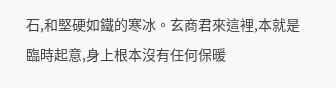石,和堅硬如鐵的寒冰。玄商君來這裡,本就是臨時起意,身上根本沒有任何保暖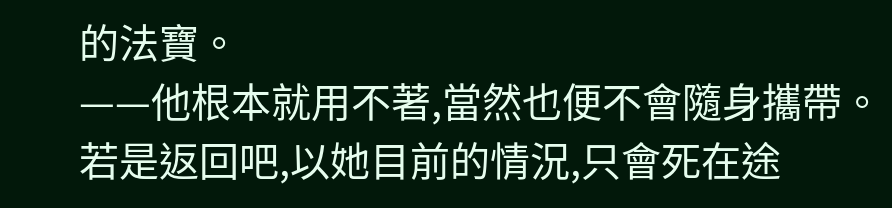的法寶。
——他根本就用不著,當然也便不會隨身攜帶。
若是返回吧,以她目前的情況,只會死在途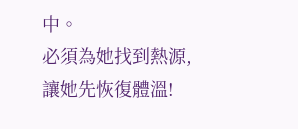中。
必須為她找到熱源,讓她先恢復體溫!